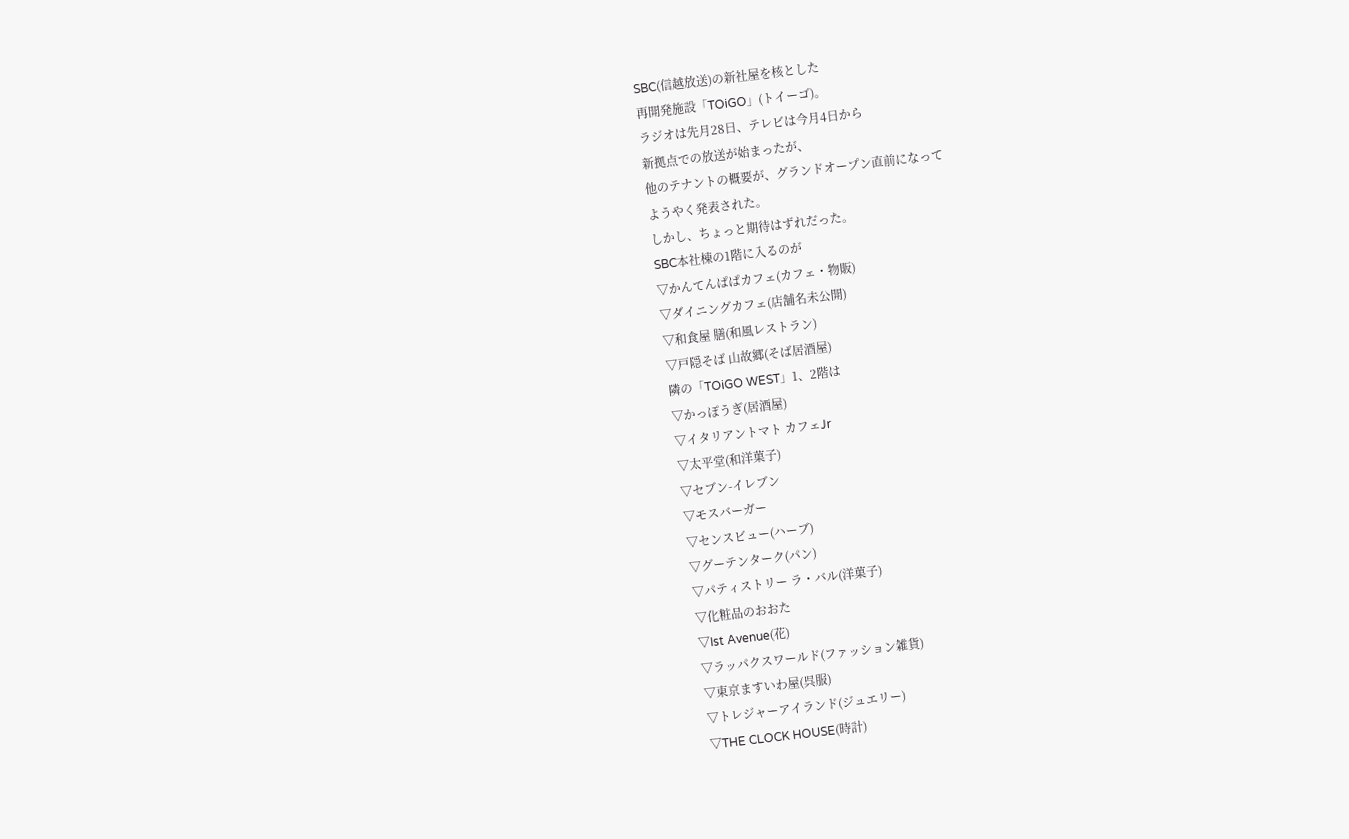SBC(信越放送)の新社屋を核とした
再開発施設「TOiGO」(トイーゴ)。
ラジオは先月28日、テレビは今月4日から
新拠点での放送が始まったが、
他のテナントの概要が、グランドオープン直前になって
ようやく発表された。
しかし、ちょっと期待はずれだった。
SBC本社棟の1階に入るのが
▽かんてんぱぱカフェ(カフェ・物販)
▽ダイニングカフェ(店舗名未公開)
▽和食屋 膳(和風レストラン)
▽戸隠そば 山故郷(そば居酒屋)
隣の「TOiGO WEST」1、2階は
▽かっぽうぎ(居酒屋)
▽イタリアントマト カフェJr
▽太平堂(和洋菓子)
▽セブン-イレブン
▽モスバーガー
▽センスビュー(ハーブ)
▽グーテンターク(パン)
▽パティストリー ラ・バル(洋菓子)
▽化粧品のおおた
▽Ist Avenue(花)
▽ラッパクスワールド(ファッション雑貨)
▽東京ますいわ屋(呉服)
▽トレジャーアイランド(ジュエリー)
▽THE CLOCK HOUSE(時計)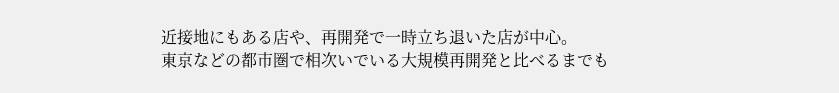近接地にもある店や、再開発で一時立ち退いた店が中心。
東京などの都市圏で相次いでいる大規模再開発と比べるまでも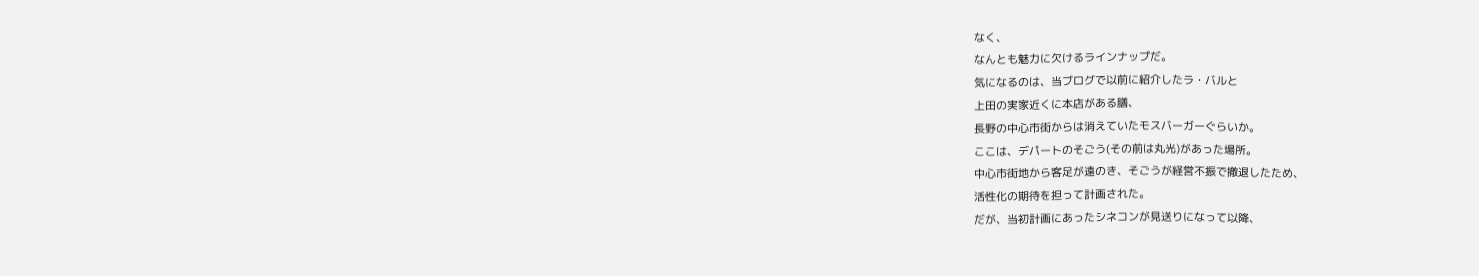なく、
なんとも魅力に欠けるラインナップだ。
気になるのは、当ブログで以前に紹介したラ・バルと
上田の実家近くに本店がある膳、
長野の中心市街からは消えていたモスバーガーぐらいか。
ここは、デパートのそごう(その前は丸光)があった場所。
中心市街地から客足が遠のき、そごうが経営不振で撤退したため、
活性化の期待を担って計画された。
だが、当初計画にあったシネコンが見送りになって以降、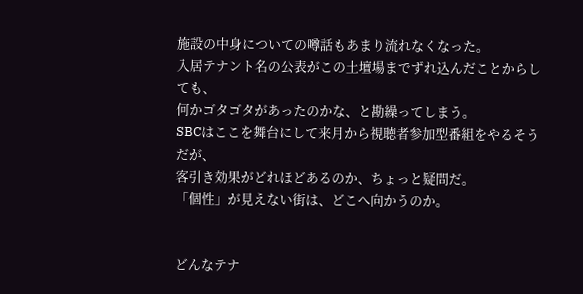施設の中身についての噂話もあまり流れなくなった。
入居テナント名の公表がこの土壇場までずれ込んだことからしても、
何かゴタゴタがあったのかな、と勘繰ってしまう。
SBCはここを舞台にして来月から視聴者参加型番組をやるそうだが、
客引き効果がどれほどあるのか、ちょっと疑問だ。
「個性」が見えない街は、どこへ向かうのか。


どんなテナ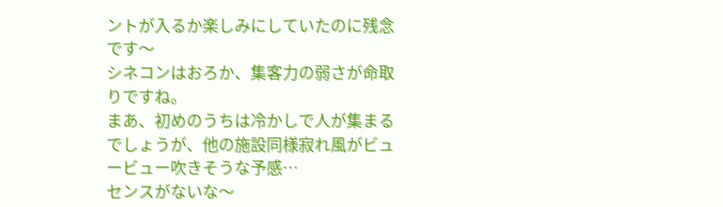ントが入るか楽しみにしていたのに残念です〜
シネコンはおろか、集客力の弱さが命取りですね。
まあ、初めのうちは冷かしで人が集まるでしょうが、他の施設同様寂れ風がビュービュー吹きそうな予感…
センスがないな〜